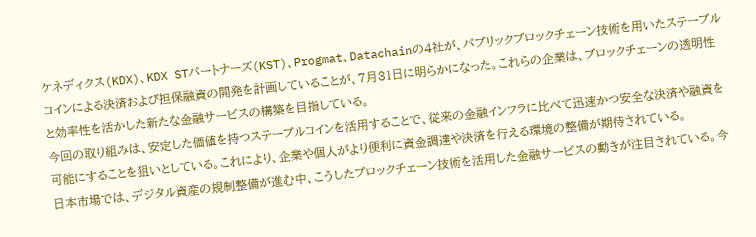ケネディクス(KDX)、KDX STパートナーズ(KST)、Progmat、Datachainの4社が、パブリックブロックチェーン技術を用いたステーブルコインによる決済および担保融資の開発を計画していることが、7月31日に明らかになった。これらの企業は、ブロックチェーンの透明性と効率性を活かした新たな金融サービスの構築を目指している。
今回の取り組みは、安定した価値を持つステーブルコインを活用することで、従来の金融インフラに比べて迅速かつ安全な決済や融資を可能にすることを狙いとしている。これにより、企業や個人がより便利に資金調達や決済を行える環境の整備が期待されている。
日本市場では、デジタル資産の規制整備が進む中、こうしたブロックチェーン技術を活用した金融サービスの動きが注目されている。今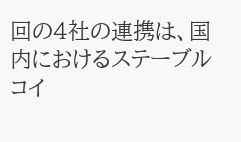回の4社の連携は、国内におけるステーブルコイ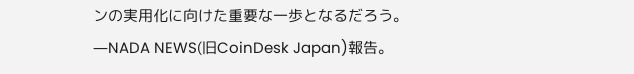ンの実用化に向けた重要な一歩となるだろう。―NADA NEWS(旧CoinDesk Japan)報告。